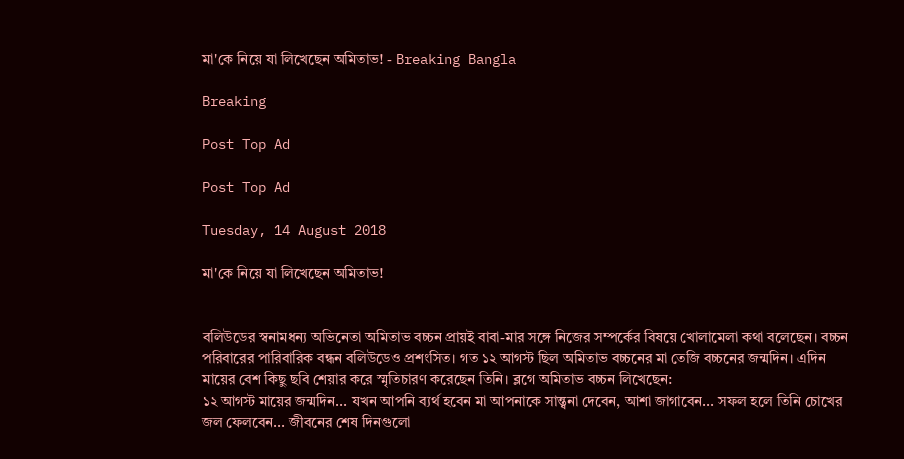মা'কে নিয়ে যা লিখেছেন অমিতাভ! - Breaking Bangla

Breaking

Post Top Ad

Post Top Ad

Tuesday, 14 August 2018

মা'কে নিয়ে যা লিখেছেন অমিতাভ!


বলিউডের স্বনামধন্য অভিনেতা অমিতাভ বচ্চন প্রায়ই বাবা-মার সঙ্গে নিজের সম্পর্কের বিষয়ে খোলামেলা কথা বলেছেন। বচ্চন পরিবারের পারিবারিক বন্ধন বলিউডেও প্রশংসিত। গত ১২ আগস্ট ছিল অমিতাভ বচ্চনের মা তেজি বচ্চনের জন্মদিন। এদিন মায়ের বেশ কিছু ছবি শেয়ার করে স্মৃতিচারণ করেছেন তিনি। ব্লগে অমিতাভ বচ্চন লিখেছেন:
১২ আগস্ট মায়ের জন্মদিন... যখন আপনি ব্যর্থ হবেন মা আপনাকে সান্ত্বনা দেবেন, আশা জাগাবেন... সফল হলে তিনি চোখের জল ফেলবেন... জীবনের শেষ দিনগুলো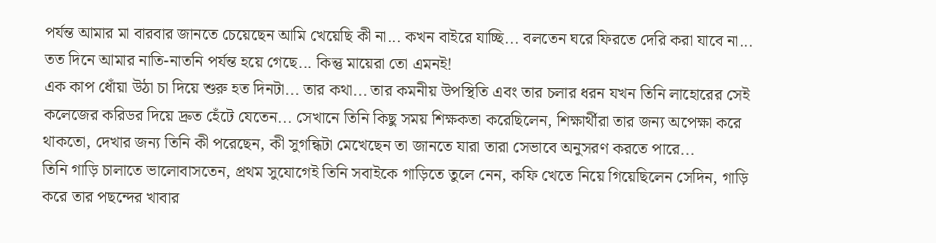পর্যন্ত আমার মা বারবার জানতে চেয়েছেন আমি খেয়েছি কী না... কখন বাইরে যাচ্ছি... বলতেন ঘরে ফিরতে দেরি করা যাবে না... তত দিনে আমার নাতি-নাতনি পর্যন্ত হয়ে গেছে... কিন্তু মায়েরা তো এমনই!
এক কাপ ধোঁয়া উঠা চা দিয়ে শুরু হত দিনটা... তার কথা... তার কমনীয় উপস্থিতি এবং তার চলার ধরন যখন তিনি লাহোরের সেই কলেজের করিডর দিয়ে দ্রুত হেঁটে যেতেন... সেখানে তিনি কিছু সময় শিক্ষকতা করেছিলেন, শিক্ষার্থীরা তার জন্য অপেক্ষা করে থাকতো, দেখার জন্য তিনি কী পরেছেন, কী সুগন্ধিটা মেখেছেন তা জানতে যারা তারা সেভাবে অনুসরণ করতে পারে...
তিনি গাড়ি চালাতে ভালোবাসতেন, প্রথম সুযোগেই তিনি সবাইকে গাড়িতে তুলে নেন, কফি খেতে নিয়ে গিয়েছিলেন সেদিন, গাড়ি করে তার পছন্দের খাবার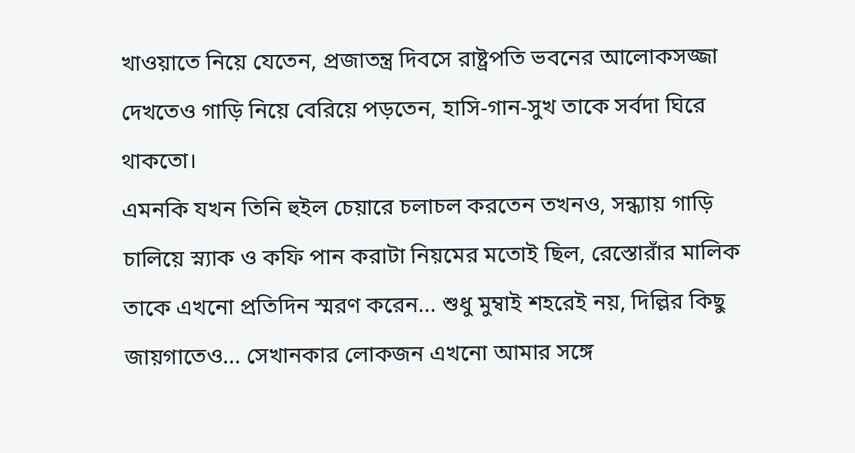খাওয়াতে নিয়ে যেতেন, প্রজাতন্ত্র দিবসে রাষ্ট্রপতি ভবনের আলোকসজ্জা দেখতেও গাড়ি নিয়ে বেরিয়ে পড়তেন, হাসি-গান-সুখ তাকে সর্বদা ঘিরে থাকতো।
এমনকি যখন তিনি হুইল চেয়ারে চলাচল করতেন তখনও, সন্ধ্যায় গাড়ি চালিয়ে স্ন্যাক ও কফি পান করাটা নিয়মের মতোই ছিল, রেস্তোরাঁর মালিক তাকে এখনো প্রতিদিন স্মরণ করেন... শুধু মুম্বাই শহরেই নয়, দিল্লির কিছু জায়গাতেও... সেখানকার লোকজন এখনো আমার সঙ্গে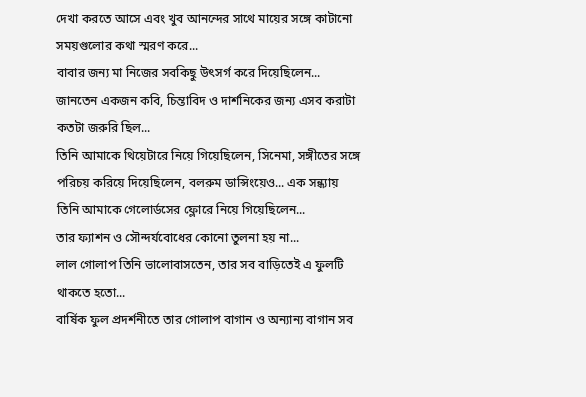দেখা করতে আসে এবং খুব আনন্দের সাথে মায়ের সঙ্গে কাটানো সময়গুলোর কথা স্মরণ করে...
বাবার জন্য মা নিজের সবকিছু উৎসর্গ করে দিয়েছিলেন... জানতেন একজন কবি, চিন্তাবিদ ও দার্শনিকের জন্য এসব করাটা কতটা জরুরি ছিল...
তিনি আমাকে থিয়েটারে নিয়ে গিয়েছিলেন, সিনেমা, সঙ্গীতের সঙ্গে পরিচয় করিয়ে দিয়েছিলেন, বলরুম ডান্সিংয়েও... এক সন্ধ্যায় তিনি আমাকে গেলোর্ডসের ফ্লোরে নিয়ে গিয়েছিলেন...
তার ফ্যাশন ও সৌন্দর্যবোধের কোনো তুলনা হয় না...
লাল গোলাপ তিনি ভালোবাসতেন, তার সব বাড়িতেই এ ফুলটি থাকতে হতো...
বার্ষিক ফুল প্রদর্শনীতে তার গোলাপ বাগান ও অন্যান্য বাগান সব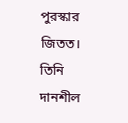পুরস্কার জিতত।
তিনি দানশীল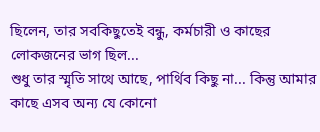ছিলেন, তার সবকিছুতেই বন্ধু, কর্মচারী ও কাছের লোকজনের ভাগ ছিল...
শুধু তার স্মৃতি সাথে আছে, পার্থিব কিছু না... কিন্তু আমার কাছে এসব অন্য যে কোনো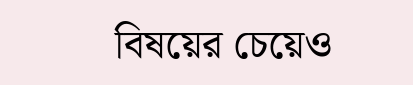বিষয়ের চেয়েও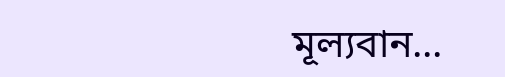মূল্যবান...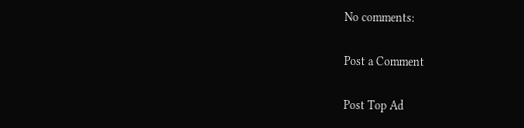No comments:

Post a Comment

Post Top Ad